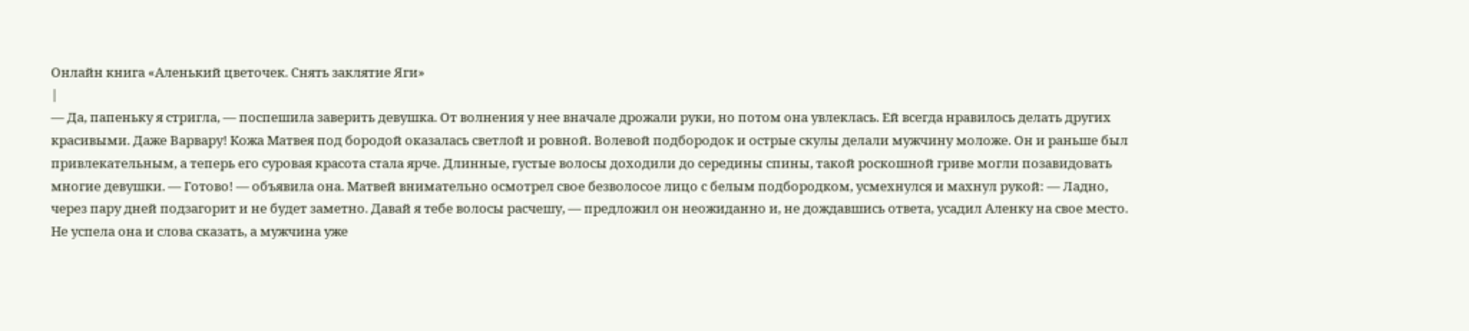Онлайн книга «Аленький цветочек. Снять заклятие Яги»
|
— Да, папеньку я стригла, — поспешила заверить девушка. От волнения у нее вначале дрожали руки, но потом она увлеклась. Ей всегда нравилось делать других красивыми. Даже Варвару! Кожа Матвея под бородой оказалась светлой и ровной. Волевой подбородок и острые скулы делали мужчину моложе. Он и раньше был привлекательным, а теперь его суровая красота стала ярче. Длинные, густые волосы доходили до середины спины, такой роскошной гриве могли позавидовать многие девушки. — Готово! — объявила она. Матвей внимательно осмотрел свое безволосое лицо с белым подбородком, усмехнулся и махнул рукой: — Ладно, через пару дней подзагорит и не будет заметно. Давай я тебе волосы расчешу, — предложил он неожиданно и, не дождавшись ответа, усадил Аленку на свое место. Не успела она и слова сказать, а мужчина уже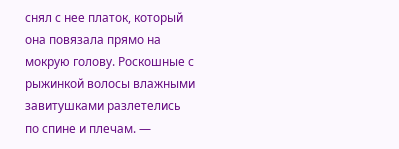снял с нее платок, который она повязала прямо на мокрую голову. Роскошные с рыжинкой волосы влажными завитушками разлетелись по спине и плечам. —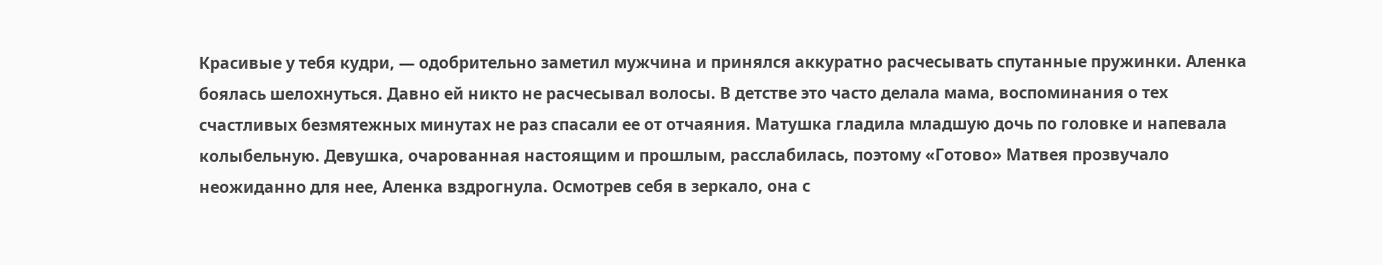Красивые у тебя кудри, — одобрительно заметил мужчина и принялся аккуратно расчесывать спутанные пружинки. Аленка боялась шелохнуться. Давно ей никто не расчесывал волосы. В детстве это часто делала мама, воспоминания о тех счастливых безмятежных минутах не раз спасали ее от отчаяния. Матушка гладила младшую дочь по головке и напевала колыбельную. Девушка, очарованная настоящим и прошлым, расслабилась, поэтому «Готово» Матвея прозвучало неожиданно для нее, Аленка вздрогнула. Осмотрев себя в зеркало, она с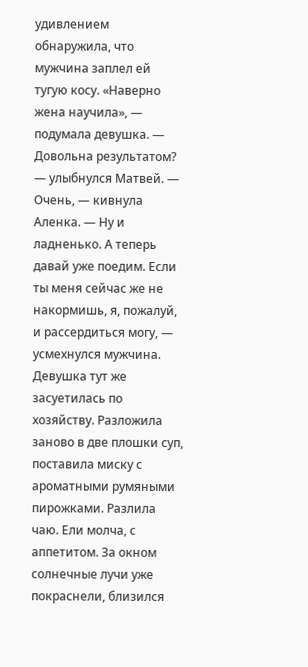удивлением обнаружила, что мужчина заплел ей тугую косу. «Наверно жена научила», — подумала девушка. — Довольна результатом? — улыбнулся Матвей. — Очень, — кивнула Аленка. — Ну и ладненько. А теперь давай уже поедим. Если ты меня сейчас же не накормишь, я, пожалуй, и рассердиться могу, — усмехнулся мужчина. Девушка тут же засуетилась по хозяйству. Разложила заново в две плошки суп, поставила миску с ароматными румяными пирожками. Разлила чаю. Ели молча, с аппетитом. За окном солнечные лучи уже покраснели, близился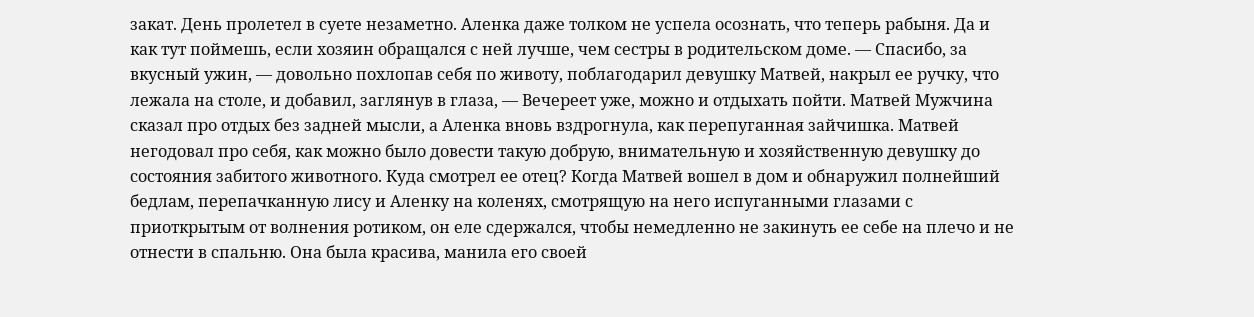закат. День пролетел в суете незаметно. Аленка даже толком не успела осознать, что теперь рабыня. Да и как тут поймешь, если хозяин обращался с ней лучше, чем сестры в родительском доме. — Спасибо, за вкусный ужин, — довольно похлопав себя по животу, поблагодарил девушку Матвей, накрыл ее ручку, что лежала на столе, и добавил, заглянув в глаза, — Вечереет уже, можно и отдыхать пойти. Матвей Мужчина сказал про отдых без задней мысли, а Аленка вновь вздрогнула, как перепуганная зайчишка. Матвей негодовал про себя, как можно было довести такую добрую, внимательную и хозяйственную девушку до состояния забитого животного. Куда смотрел ее отец? Когда Матвей вошел в дом и обнаружил полнейший бедлам, перепачканную лису и Аленку на коленях, смотрящую на него испуганными глазами с приоткрытым от волнения ротиком, он еле сдержался, чтобы немедленно не закинуть ее себе на плечо и не отнести в спальню. Она была красива, манила его своей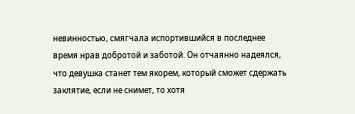невинностью, смягчала испортившийся в последнее время нрав добротой и заботой. Он отчаянно надеялся, что девушка станет тем якорем, который сможет сдержать заклятие, если не снимет, то хотя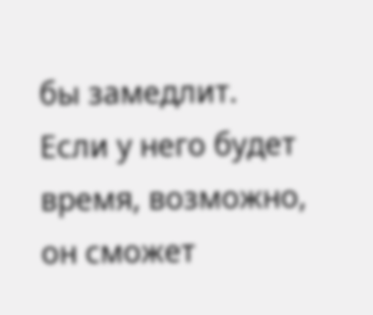бы замедлит. Если у него будет время, возможно, он сможет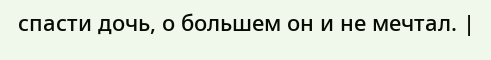спасти дочь, о большем он и не мечтал. |